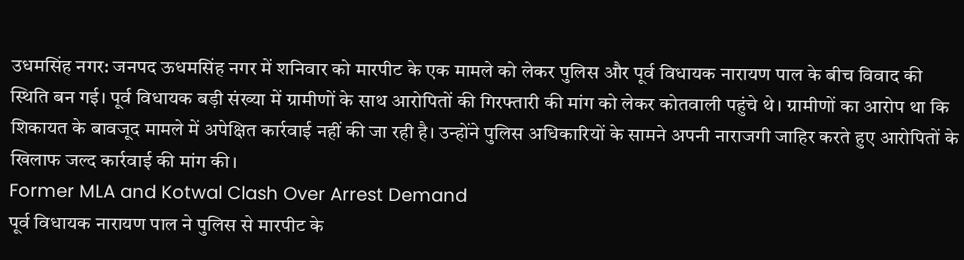उधमसिंह नगर: जनपद ऊधमसिंह नगर में शनिवार को मारपीट के एक मामले को लेकर पुलिस और पूर्व विधायक नारायण पाल के बीच विवाद की स्थिति बन गई। पूर्व विधायक बड़ी संख्या में ग्रामीणों के साथ आरोपितों की गिरफ्तारी की मांग को लेकर कोतवाली पहुंचे थे। ग्रामीणों का आरोप था कि शिकायत के बावजूद मामले में अपेक्षित कार्रवाई नहीं की जा रही है। उन्होंने पुलिस अधिकारियों के सामने अपनी नाराजगी जाहिर करते हुए आरोपितों के खिलाफ जल्द कार्रवाई की मांग की।
Former MLA and Kotwal Clash Over Arrest Demand
पूर्व विधायक नारायण पाल ने पुलिस से मारपीट के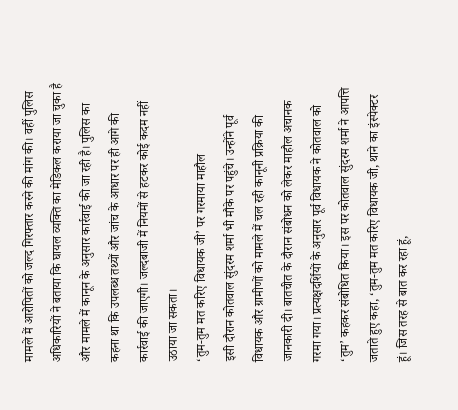मामले में आरोपितों को जल्द गिरफ्तार करने की मांग की। वहीं पुलिस अधिकारियों ने बताया कि घायल व्यक्ति का मेडिकल कराया जा चुका है और मामले में कानून के अनुसार कार्रवाई की जा रही है। पुलिस का कहना था कि उपलब्ध तथ्यों और जांच के आधार पर ही आगे की कार्रवाई की जाएगी। जल्दबाजी में नियमों से हटकर कोई कदम नहीं उठाया जा सकता।
‘तुम-तुम मत करिए विधायक जी’ पर गरमाया माहौल
इसी दौरान कोतवाल सुंदरम शर्मा भी मौके पर पहुंचे। उन्होंने पूर्व विधायक और ग्रामीणों को मामले में चल रही कानूनी प्रक्रिया की जानकारी दी। बातचीत के दौरान संबोधन को लेकर माहौल अचानक गरमा गया। प्रत्यक्षदर्शियों के अनुसार पूर्व विधायक ने कोतवाल को ‘तुम’ कहकर संबोधित किया। इस पर कोतवाल सुंदरम शर्मा ने आपत्ति जताते हुए कहा, ‘तुम-तुम मत करिए विधायक जी, थाने का इंस्पेक्टर हूं। जिस तरह से बात कर रहा हूं,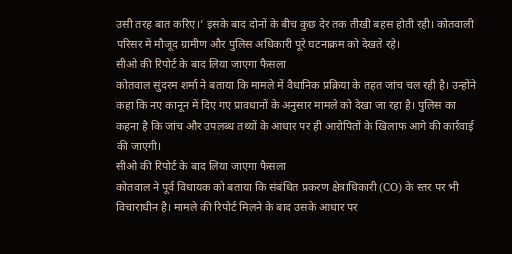उसी तरह बात करिए।’ इसके बाद दोनों के बीच कुछ देर तक तीखी बहस होती रही। कोतवाली परिसर में मौजूद ग्रामीण और पुलिस अधिकारी पूरे घटनाक्रम को देखते रहे।
सीओ की रिपोर्ट के बाद लिया जाएगा फैसला
कोतवाल सुंदरम शर्मा ने बताया कि मामले में वैधानिक प्रक्रिया के तहत जांच चल रही है। उन्होंने कहा कि नए कानून में दिए गए प्रावधानों के अनुसार मामले को देखा जा रहा है। पुलिस का कहना है कि जांच और उपलब्ध तथ्यों के आधार पर ही आरोपितों के खिलाफ आगे की कार्रवाई की जाएगी।
सीओ की रिपोर्ट के बाद लिया जाएगा फैसला
कोतवाल ने पूर्व विधायक को बताया कि संबंधित प्रकरण क्षेत्राधिकारी (CO) के स्तर पर भी विचाराधीन है। मामले की रिपोर्ट मिलने के बाद उसके आधार पर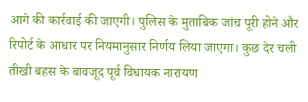आगे की कार्रवाई की जाएगी। पुलिस के मुताबिक जांच पूरी होने और रिपोर्ट के आधार पर नियमानुसार निर्णय लिया जाएगा। कुछ देर चली तीखी बहस के बावजूद पूर्व विधायक नारायण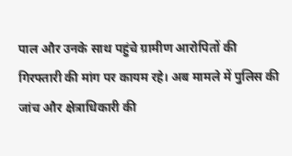पाल और उनके साथ पहुंचे ग्रामीण आरोपितों की गिरफ्तारी की मांग पर कायम रहे। अब मामले में पुलिस की जांच और क्षेत्राधिकारी की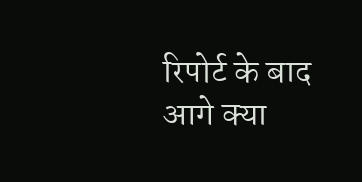रिपोर्ट के बाद आगे क्या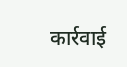कार्रवाई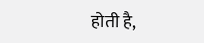होती है,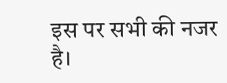इस पर सभी की नजर है।